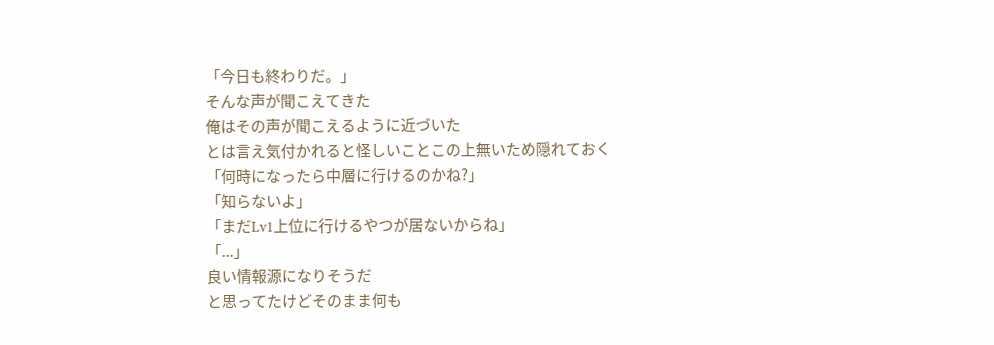「今日も終わりだ。」
そんな声が聞こえてきた
俺はその声が聞こえるように近づいた
とは言え気付かれると怪しいことこの上無いため隠れておく
「何時になったら中層に行けるのかね?」
「知らないよ」
「まだLv1上位に行けるやつが居ないからね」
「...」
良い情報源になりそうだ
と思ってたけどそのまま何も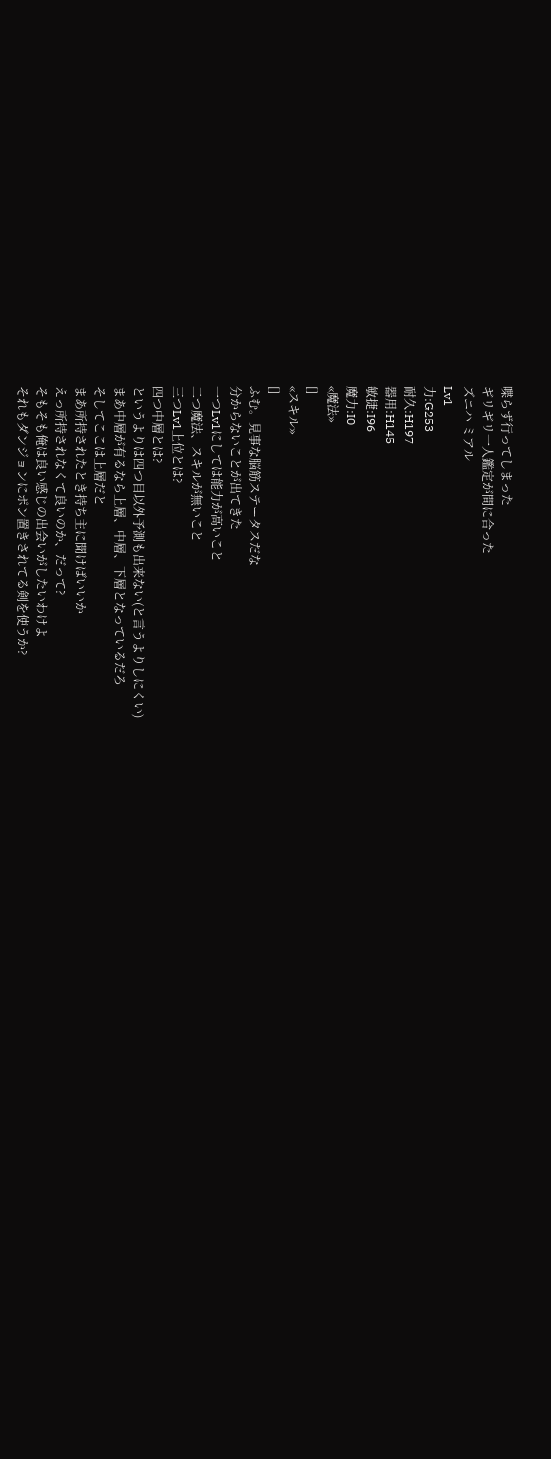喋らず行ってしまった
ギリギリ一人鑑定が間に合った
ズニハ ミアル
Lv1
力:G253
耐久:H197
器用:H145
敏捷:I96
魔力:I0
«魔法»
[]
«スキル»
[]
ふむ。見事な脳筋ステータスだな
分からないことが出てきた
一つLv1にしては能力が高いこと
二つ魔法、スキルが無いこと
三つLv1上位とは?
四つ中層とは?
というよりは四つ目以外予測も出来ない(と言うよりしにくい)
まあ中層が有るなら上層、中層、下層となっているだろ
そしてここは上層だと
まあ所持されたとき持ち主に聞けばいいか
えっ所持されなくて良いのか、だって?
そもそも俺は良い感じの出会いがしたいわけよ
それもダンジョンにポン置きされてる剣を使うか?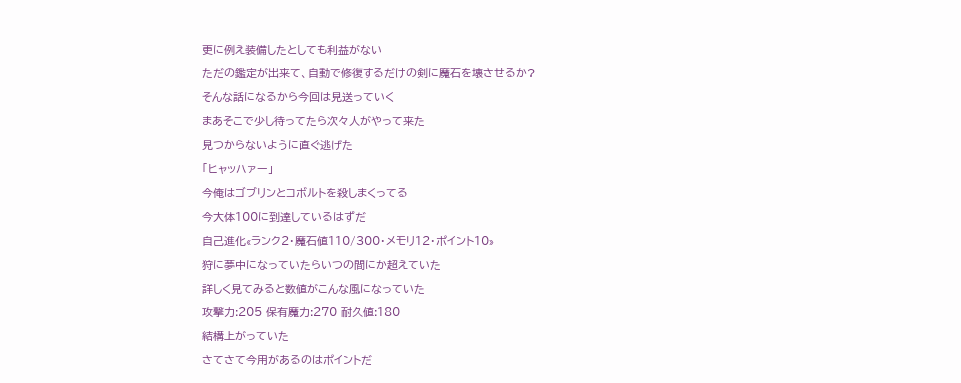更に例え装備したとしても利益がない
ただの鑑定が出来て、自動で修復するだけの剣に魔石を壊させるか?
そんな話になるから今回は見送っていく
まあそこで少し待ってたら次々人がやって来た
見つからないように直ぐ逃げた
「ヒャッハァー」
今俺はゴブリンとコボルトを殺しまくってる
今大体100に到達しているはずだ
自己進化«ランク2・魔石値110/300・メモリ12・ポイント10»
狩に夢中になっていたらいつの間にか超えていた
詳しく見てみると数値がこんな風になっていた
攻撃力:205 保有魔力:270 耐久値:180
結構上がっていた
さてさて今用があるのはポイントだ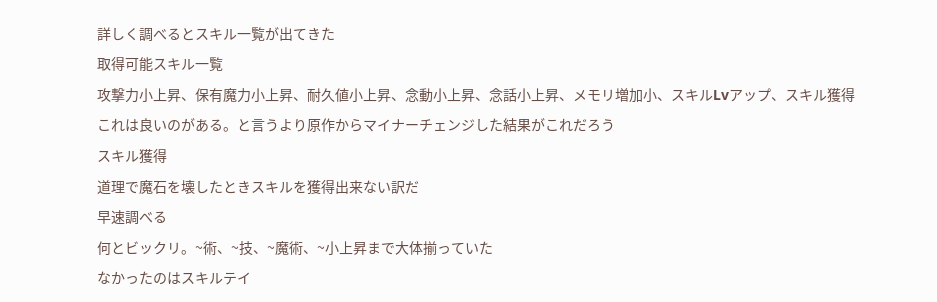詳しく調べるとスキル一覧が出てきた
取得可能スキル一覧
攻撃力小上昇、保有魔力小上昇、耐久値小上昇、念動小上昇、念話小上昇、メモリ増加小、スキルLvアップ、スキル獲得
これは良いのがある。と言うより原作からマイナーチェンジした結果がこれだろう
スキル獲得
道理で魔石を壊したときスキルを獲得出来ない訳だ
早速調べる
何とビックリ。~術、~技、~魔術、~小上昇まで大体揃っていた
なかったのはスキルテイ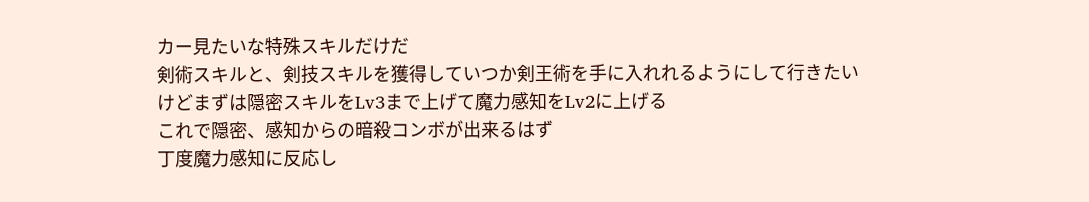カー見たいな特殊スキルだけだ
剣術スキルと、剣技スキルを獲得していつか剣王術を手に入れれるようにして行きたい
けどまずは隠密スキルをLv3まで上げて魔力感知をLv2に上げる
これで隠密、感知からの暗殺コンボが出来るはず
丁度魔力感知に反応し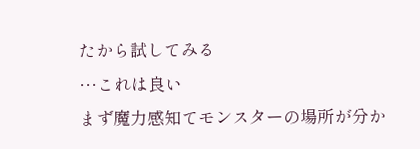たから試してみる
···これは良い
まず魔力感知てモンスターの場所が分か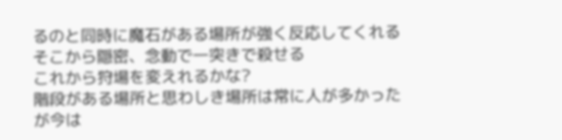るのと同時に魔石がある場所が強く反応してくれる
そこから隠密、念動で一突きで殺せる
これから狩場を変えれるかな?
階段がある場所と思わしき場所は常に人が多かったが今は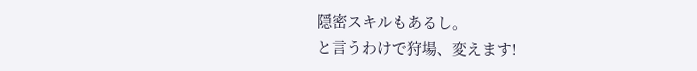隠密スキルもあるし。
と言うわけで狩場、変えます!